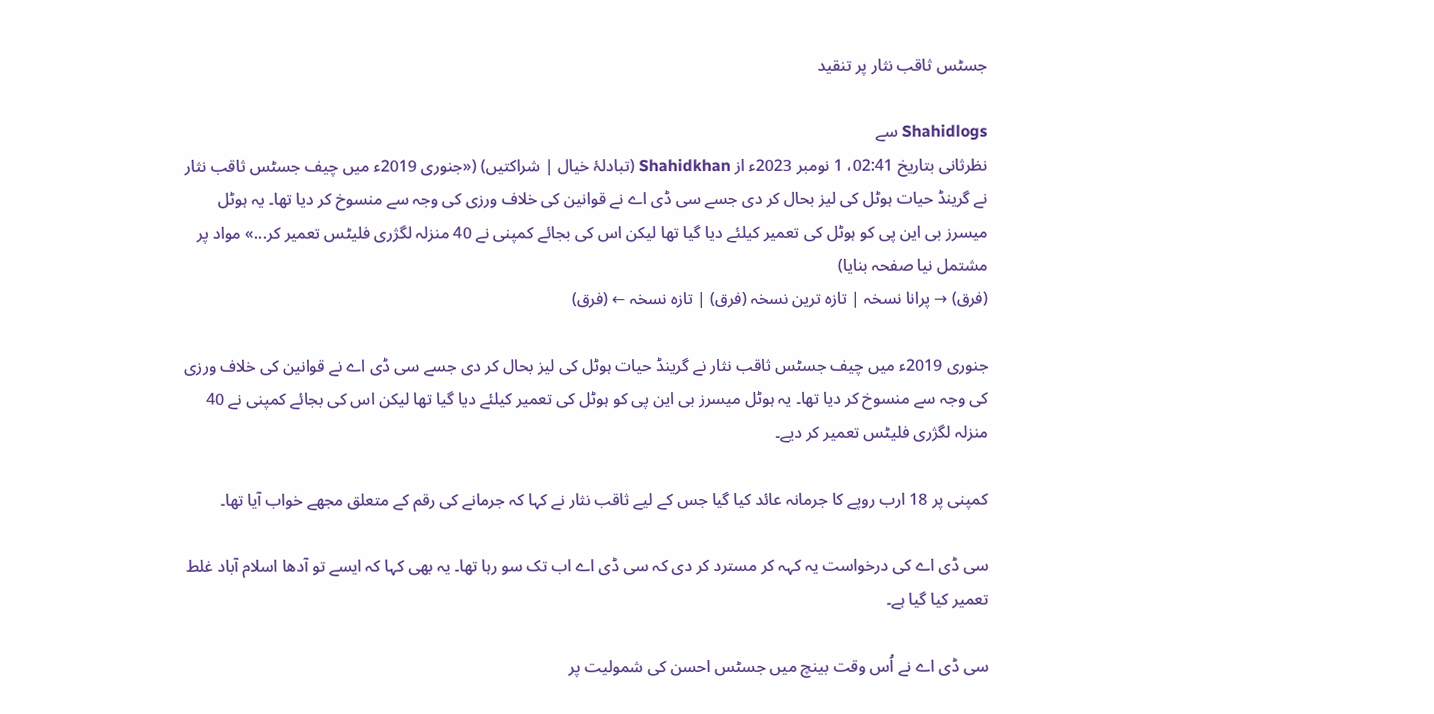جسٹس ثاقب نثار پر تنقید

Shahidlogs سے
نظرثانی بتاریخ 02:41، 1 نومبر 2023ء از Shahidkhan (تبادلۂ خیال | شراکتیں) («جنوری 2019ء میں چیف جسٹس ثاقب نثار نے گرینڈ حیات ہوٹل کی لیز بحال کر دی جسے سی ڈی اے نے قوانین کی خلاف ورزی کی وجہ سے منسوخ کر دیا تھا۔ یہ ہوٹل میسرز بی این پی کو ہوٹل کی تعمیر کیلئے دیا گیا تھا لیکن اس کی بجائے کمپنی نے 40 منزلہ لگژری فلیٹس تعمیر کر...» مواد پر مشتمل نیا صفحہ بنایا)
(فرق) → پرانا نسخہ | تازہ ترین نسخہ (فرق) | تازہ نسخہ ← (فرق)

جنوری 2019ء میں چیف جسٹس ثاقب نثار نے گرینڈ حیات ہوٹل کی لیز بحال کر دی جسے سی ڈی اے نے قوانین کی خلاف ورزی کی وجہ سے منسوخ کر دیا تھا۔ یہ ہوٹل میسرز بی این پی کو ہوٹل کی تعمیر کیلئے دیا گیا تھا لیکن اس کی بجائے کمپنی نے 40 منزلہ لگژری فلیٹس تعمیر کر دیے۔

کمپنی پر 18 ارب روپے کا جرمانہ عائد کیا گیا جس کے لیے ثاقب نثار نے کہا کہ جرمانے کی رقم کے متعلق مجھے خواب آیا تھا۔

سی ڈی اے کی درخواست یہ کہہ کر مسترد کر دی کہ سی ڈی اے اب تک سو رہا تھا۔ یہ بھی کہا کہ ایسے تو آدھا اسلام آباد غلط تعمیر کیا گیا ہے۔

سی ڈی اے نے اُس وقت بینچ میں جسٹس احسن کی شمولیت پر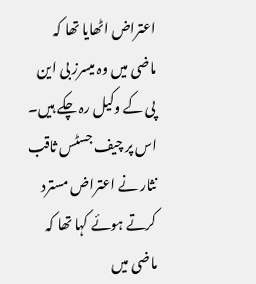اعتراض اٹھایا تھا کہ ماضی میں وہ میسرز بی این پی کے وکیل رہ چکے ہیں۔ اس پر چیف جسٹس ثاقب نثار نے اعتراض مسترد کرتے ہوئے کہا تھا کہ ماضی میں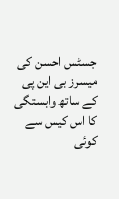جسٹس احسن کی میسرز بی این پی کے ساتھ وابستگی کا اس کیس سے کوئی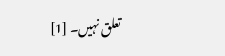تعلق نہیں۔ [1]